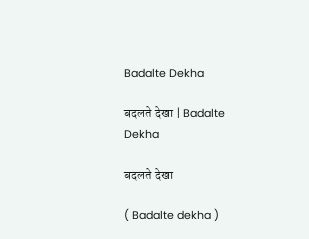Badalte Dekha

बदलते देखा | Badalte Dekha

बदलते देखा

( Badalte dekha )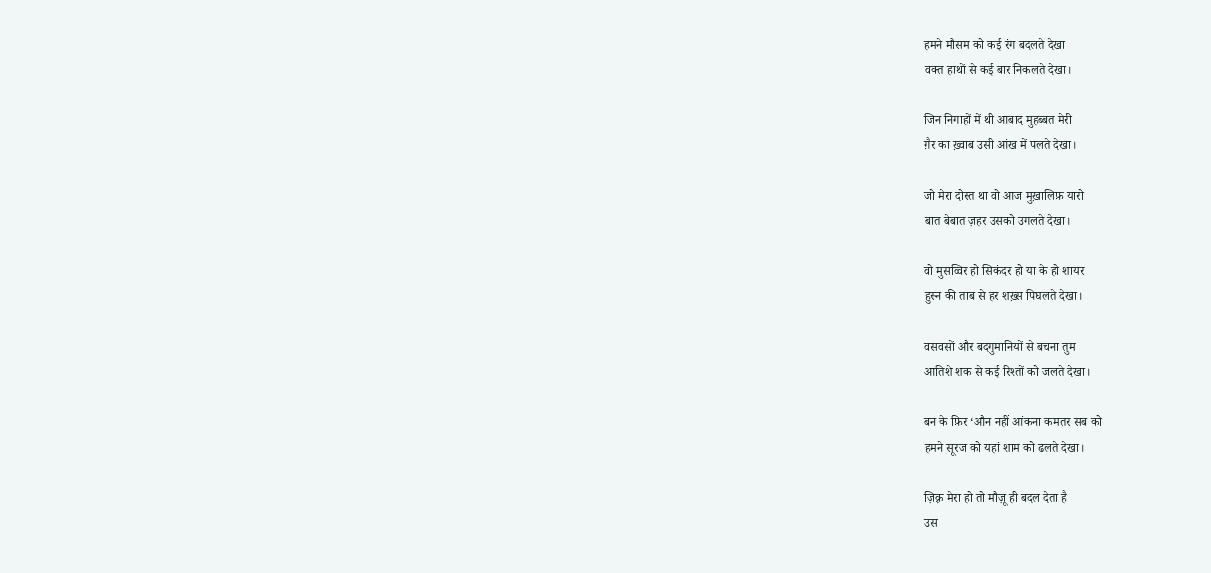हमने मौसम को कई रंग बदलते देखा
वक्त हाथों से कई बार निकलते देखा।

जिन निगाहों में थी आबाद मुहब्बत मेरी
ग़ैर का ख़्वाब उसी आंख में पलते देखा।

जो मेरा दोस्त था वो आज मुख़ालिफ़ यारो
बात बेबात ज़हर उसको उगलते देखा।

वो मुसव्विर हो सिकंदर हो या के हो शायर
हुस्न की ताब से हर शख़्स पिघलते देखा।

वसवसों और बदगुमानियों से बचना तुम
आतिशे शक से कई रिश्तों को जलते देखा।

बन के फ़िर ‘औन नहीं आंकना कमतर सब को
हमने सूरज को यहां शाम को ढलते देखा।

ज़िक़्र मेरा हो तो मौज़ू ही बदल देता है
उस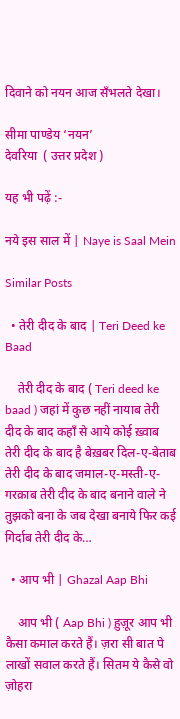दिवाने को नयन आज सॅंभलते देखा।

सीमा पाण्डेय ‘नयन’
देवरिया  ( उत्तर प्रदेश )

यह भी पढ़ें :-

नये इस साल में | Naye is Saal Mein

Similar Posts

  • तेरी दीद के बाद | Teri Deed ke Baad

    तेरी दीद के बाद ( Teri deed ke baad ) जहां में कुछ नहीं नायाब तेरी दीद के बाद कहाँ से आये कोई ख़्वाब तेरी दीद के बाद है बेख़बर दिल-ए-बेताब तेरी दीद के बाद जमाल-ए-मस्ती-ए-गरक़ाब तेरी दीद के बाद बनाने वाले ने तुझको बना के जब देखा बनाये फिर कई गिर्दाब तेरी दीद के…

  • आप भी | Ghazal Aap Bhi

    आप भी ( Aap Bhi ) ह़ुज़ूर आप भी कैसा कमाल करते हैं। ज़रा सी बात पे लाखों सवाल करते हैं। सितम ये कैसे वो ज़ोहरा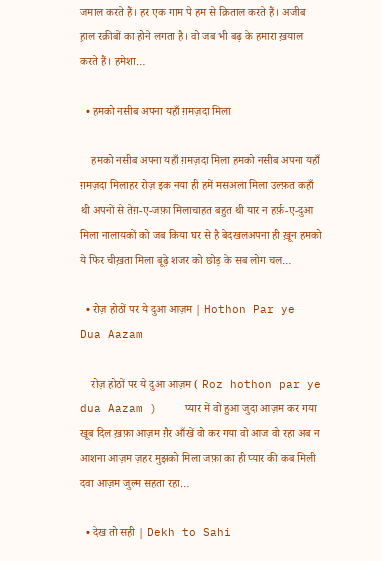जमाल करते हैं। हर एक गाम पे हम से क़िताल करते हैं। अजीब ह़ाल रक़ीबों का होने लगता है। वो जब भी बढ़ के हमारा ख़याल करते हैं। हमेशा…

  • हमको नसीब अपना यहाँ ग़मज़दा मिला

    हमको नसीब अपना यहाँ ग़मज़दा मिला हमको नसीब अपना यहाँ ग़मज़दा मिलाहर रोज़ इक नया ही हमें मसअला मिला उल्फ़त कहाँ थी अपनों से तेग़-ए-जफ़ा मिलाचाहत बहुत थी यार न हर्फ़-ए-दुआ मिला नालायकों को जब किया घर से है बेदखलअपना ही ख़ून हमको ये फिर चीख़ता मिला बूढ़े शजर को छोड़ के सब लोग चल…

  • रोज़ होठों पर ये दुआ आज़म | Hothon Par ye Dua Aazam

    रोज़ होठों पर ये दुआ आज़म ( Roz hothon par ye dua Aazam )    प्यार में वो हुआ जुदा आज़म कर गया खूब दिल ख़फ़ा आज़म ग़ैर आँखें वो कर गया वो आज वो रहा अब न आशना आज़म ज़हर मुझको मिला जफ़ा का ही प्यार की कब मिली दवा आज़म जुल्म सहता रहा…

  • देख तो सही | Dekh to Sahi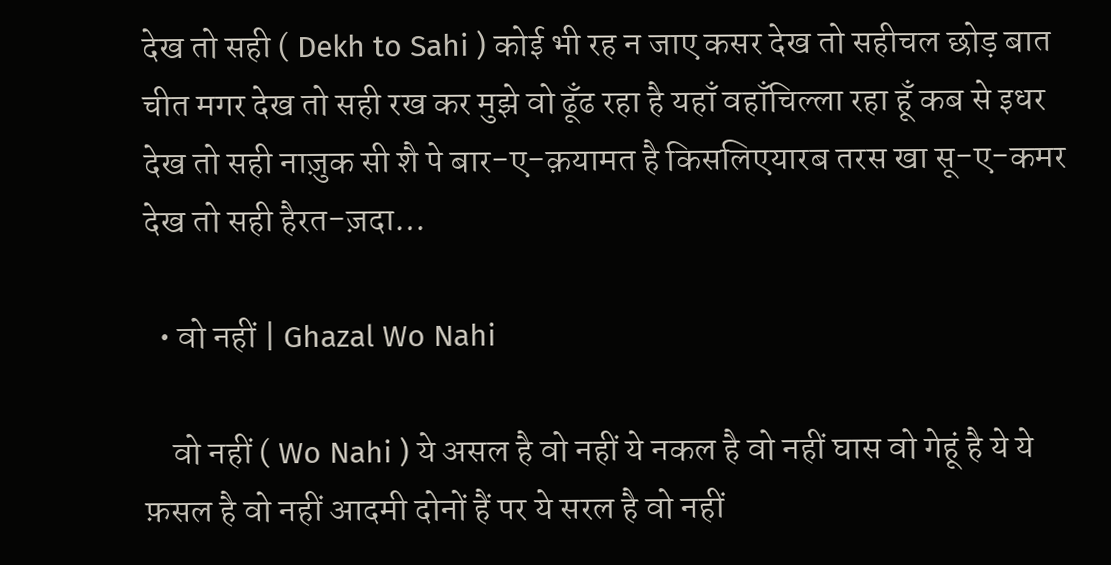देख तो सही ( Dekh to Sahi ) कोई भी रह न जाए कसर देख तो सहीचल छोड़ बात चीत मगर देख तो सही रख कर मुझे वो ढूँढ रहा है यहाँ वहाँचिल्ला रहा हूँ कब से इधर देख तो सही नाज़ुक सी शै पे बार-ए-क़यामत है किसलिएयारब तरस खा सू-ए-कमर देख तो सही हैरत-ज़दा…

  • वो नहीं | Ghazal Wo Nahi

    वो नहीं ( Wo Nahi ) ये असल है वो नहीं ये नकल है वो नहीं घास वो गेहूं है ये ये फ़सल है वो नहीं आदमी दोनों हैं पर ये सरल है वो नहीं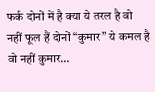फर्क दोनों में है क्या ये तरल है वो नहीं फूल हैं दोनों “कुमार” ये कमल है वो नहीं कुमार…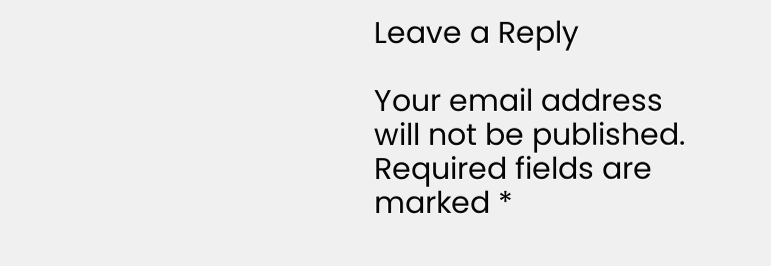Leave a Reply

Your email address will not be published. Required fields are marked *